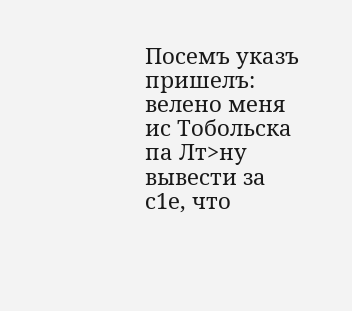Посемъ указъ пришелъ: велено меня ис Тобольска па Лт>ну вывести за с1е, что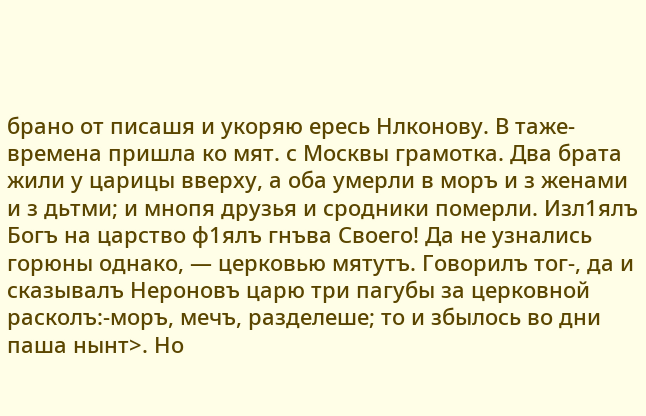брано от писашя и укоряю ересь Нлконову. В таже-времена пришла ко мят. с Москвы грамотка. Два брата жили у царицы вверху, а оба умерли в моръ и з женами и з дьтми; и мнопя друзья и сродники померли. Изл1ялъ Богъ на царство ф1ялъ гнъва Своего! Да не узнались горюны однако, — церковью мятутъ. Говорилъ тог-, да и сказывалъ Нероновъ царю три пагубы за церковной расколъ:-моръ, мечъ, разделеше; то и збылось во дни паша нынт>. Но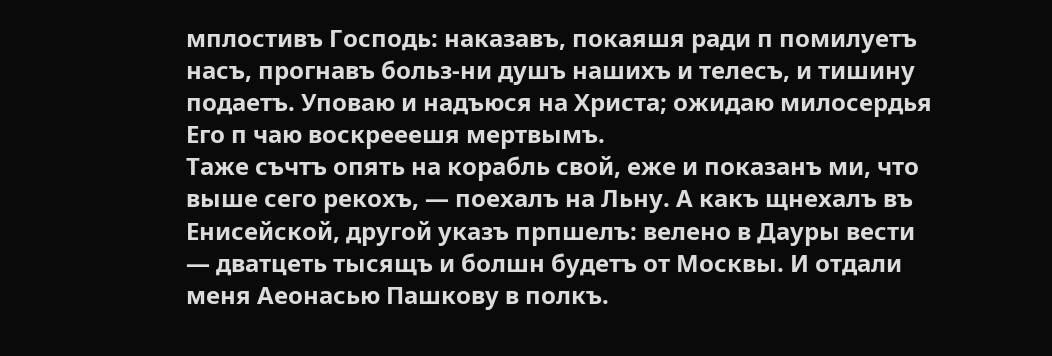мплостивъ Господь: наказавъ, покаяшя ради п помилуетъ насъ, прогнавъ больз-ни душъ нашихъ и телесъ, и тишину подаетъ. Уповаю и надъюся на Христа; ожидаю милосердья Его п чаю воскрееешя мертвымъ.
Таже съчтъ опять на корабль свой, еже и показанъ ми, что выше сего рекохъ, — поехалъ на Льну. А какъ щнехалъ въ Енисейской, другой указъ прпшелъ: велено в Дауры вести — дватцеть тысящъ и болшн будетъ от Москвы. И отдали меня Аеонасью Пашкову в полкъ.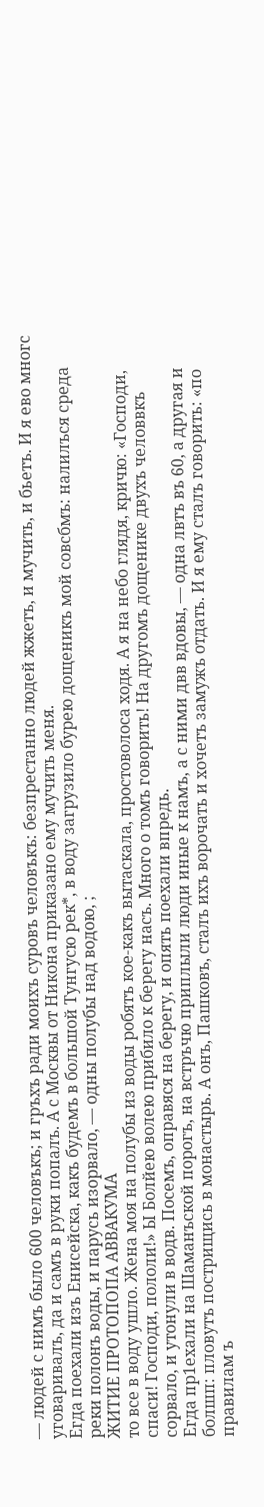— людей с нимъ было 600 человъкъ; и гръхъ ради моихъ суровъ человъкъ: безпрестанно людей жжетъ, и мучить, и бьетъ. И я ево многс уговаривалъ, да и самъ в руки попалъ. А с Москвы от Никона приказано ему мучить меня.
Егда поехали изъ Енисейска, какъ будемъ в большой Тунгусю рек*, в воду загрузило бурею дощеникъ мой совсбмъ: налилъся среда реки полонъ воды, и парусь изорвало, — одны полубы над водою, ;
ЖИТИЕ ПРОТОПОПА АВВАКУМА
то все в воду ушло. Жена моя на полубы из воды робятъ кое-какъ вытаскала, простоволоса ходя. А я на небо глядя, кричю: «Господи, спаси! Господи, пололи!» Ы Болйею волею прибило к берегу насъ. Много о томъ говорить! На другомъ дощенике двухъ человвкъ сорвало, и утонули в водв. Посемъ, оправяся на берегу, и опять поехали впредь.
Егда пр1ехали на Шаманъской порогъ, на встръчю приплыли люди иные к намъ, а с ними двв вдовы, — одна лвтъ въ 60, а другая и болшп: пловутъ пострищись в монастырь. А онъ, Пашковъ, сталъ ихъ ворочать и хочетъ замужъ отдать. И я ему сталъ говорить: «по правилам ъ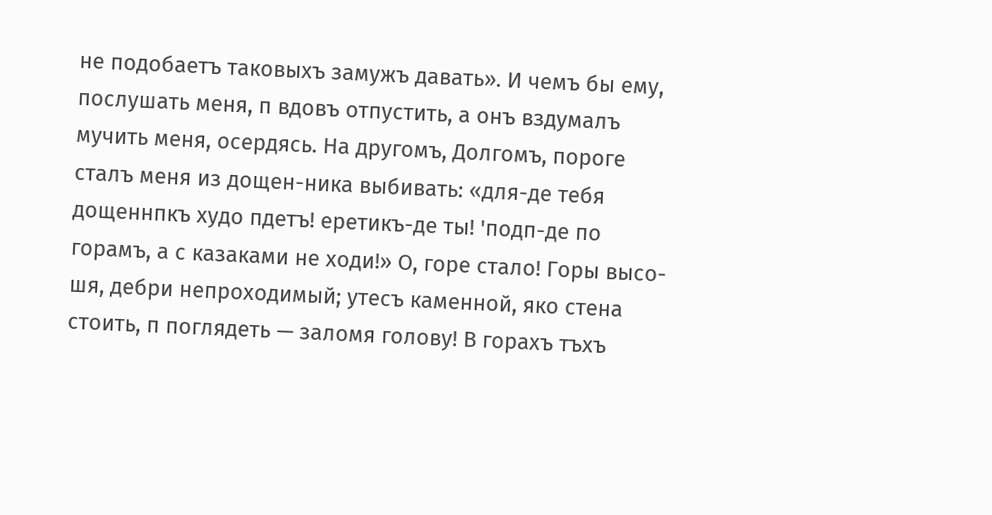не подобаетъ таковыхъ замужъ давать». И чемъ бы ему, послушать меня, п вдовъ отпустить, а онъ вздумалъ мучить меня, осердясь. На другомъ, Долгомъ, пороге сталъ меня из дощен-ника выбивать: «для-де тебя дощеннпкъ худо пдетъ! еретикъ-де ты! 'подп-де по горамъ, а с казаками не ходи!» О, горе стало! Горы высо-шя, дебри непроходимый; утесъ каменной, яко стена стоить, п поглядеть — заломя голову! В горахъ тъхъ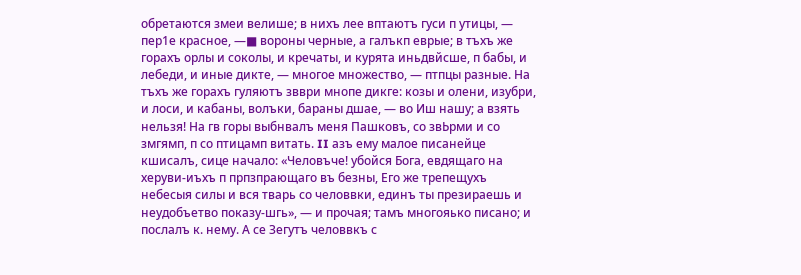обретаются змеи велише; в нихъ лее вптаютъ гуси п утицы, — пер1е красное, —■ вороны черные, а галъкп еврые; в тъхъ же горахъ орлы и соколы, и кречаты, и курята иньдвйсше, п бабы, и лебеди, и иные дикте, — многое множество, — птпцы разные. На тъхъ же горахъ гуляютъ звври мнопе дикге: козы и олени, изубри, и лоси, и кабаны, волъки, бараны дшае, — во Иш нашу; а взять нельзя! На гв горы выбнвалъ меня Пашковъ, со звЬрми и со змгямп, п со птицамп витать. II азъ ему малое писанейце кшисалъ, сице начало: «Человъче! убойся Бога, евдящаго на херуви-иъхъ п прпзпрающаго въ безны, Его же трепещухъ небесыя силы и вся тварь со человвки, единъ ты презираешь и неудобъетво показу-шгь», — и прочая; тамъ многояько писано; и послалъ к. нему. А се Зегутъ человвкъ с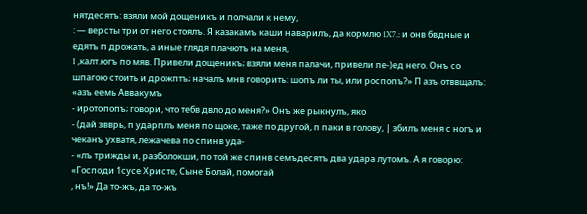нятдесятъ: взяли мой дощеникъ и полчали к нему,
: — версты три от него стоялъ. Я казакамъ каши наварилъ, да кормлю 1X7.: и онв бвдные и едятъ п дрожать, а иные глядя плачютъ на меня,
I ,калт.югъ по мяв. Привели дощеникъ; взяли меня палачи, привели пе-)ед него. Онъ со шпагою стоить и дрожптъ; началъ мнв говорить: шопъ ли ты, или роспопъ?» П азъ отввщалъ: «азъ еемь Аввакумъ
- иротопопъ; говори, что тебв двло до меня?» Онъ же рыкнулъ, яко
- (дай звврь, п ударплъ меня по щоке, таже по другой, п паки в голову, | збилъ меня с ногъ и чеканъ ухватя, лежачева по спинв уда-
- «лъ трижды и, разболокши, по той же спинв семъдесятъ два удара лутомъ. А я говорю: «Господи 1сусе Христе, Сыне Болай, помогай
, нъ!» Да то-жъ, да то-жъ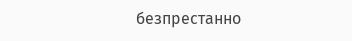безпрестанно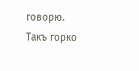говорю. Такъ горко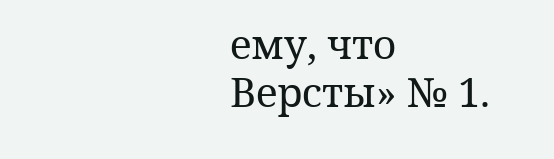ему, что
Версты» № 1.